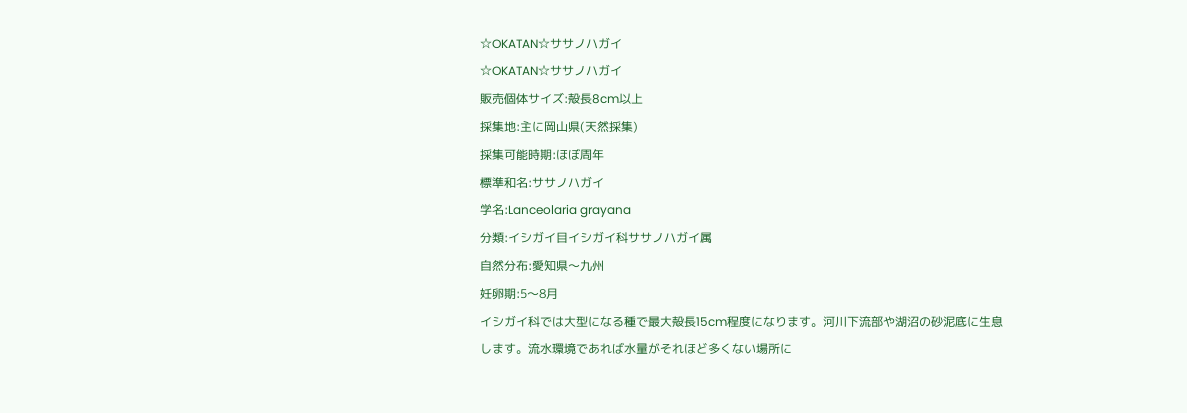☆OKATAN☆ササノハガイ
☆OKATAN☆ササノハガイ
販売個体サイズ:殻長8cm以上
採集地:主に岡山県(天然採集)
採集可能時期:ほぼ周年
標準和名:ササノハガイ
学名:Lanceolaria grayana
分類:イシガイ目イシガイ科ササノハガイ属
自然分布:愛知県〜九州
妊卵期:5〜8月
イシガイ科では大型になる種で最大殻長15cm程度になります。河川下流部や湖沼の砂泥底に生息します。流水環境であれば水量がそれほど多くない場所に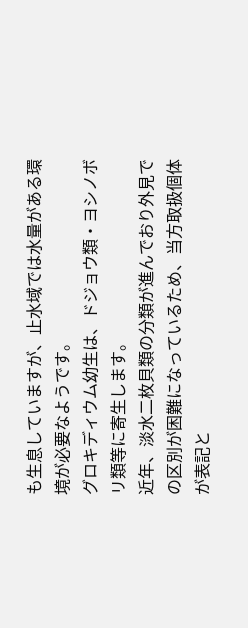も生息していますが、止水域では水量がある環境が必要なようです。
グロキディウム幼生は、ドジョウ類・ヨシノボリ類等に寄生します。
近年、淡水二枚貝類の分類が進んでおり外見での区別が困難になっているため、当方取扱個体が表記と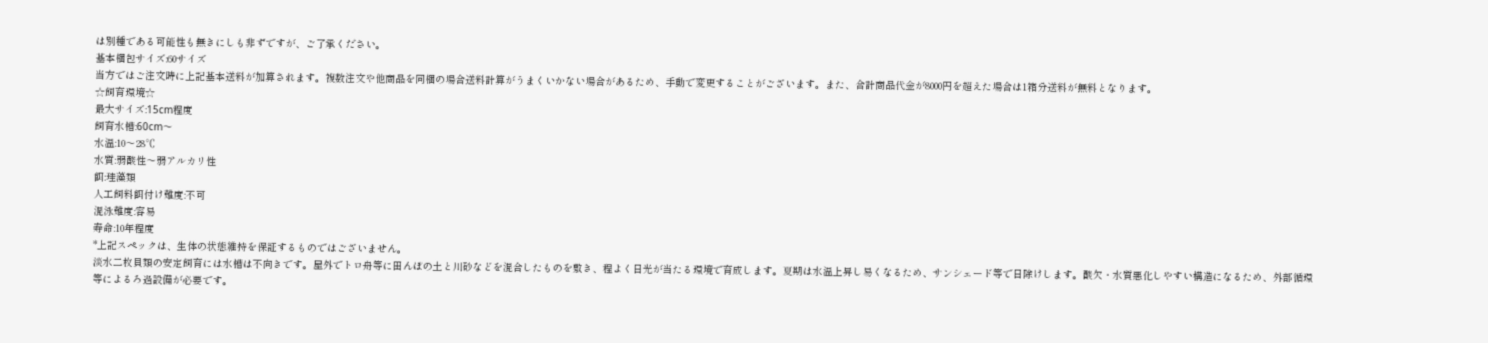は別種である可能性も無きにしも非ずですが、ご了承ください。
基本梱包サイズ:60サイズ
当方ではご注文時に上記基本送料が加算されます。複数注文や他商品を同梱の場合送料計算がうまくいかない場合があるため、手動で変更することがございます。また、合計商品代金が8000円を超えた場合は1箱分送料が無料となります。
☆飼育環境☆
最大サイズ:15cm程度
飼育水槽:60cm〜
水温:10〜28℃
水質:弱酸性〜弱アルカリ性
餌:珪藻類
人工飼料餌付け難度:不可
混泳難度:容易
寿命:10年程度
*上記スペックは、生体の状態維持を保証するものではございません。
淡水二枚貝類の安定飼育には水槽は不向きです。屋外でトロ舟等に田んぼの土と川砂などを混合したものを敷き、程よく日光が当たる環境で育成します。夏期は水温上昇し易くなるため、サンシェード等で日除けします。酸欠・水質悪化しやすい構造になるため、外部循環等によるろ過設備が必要です。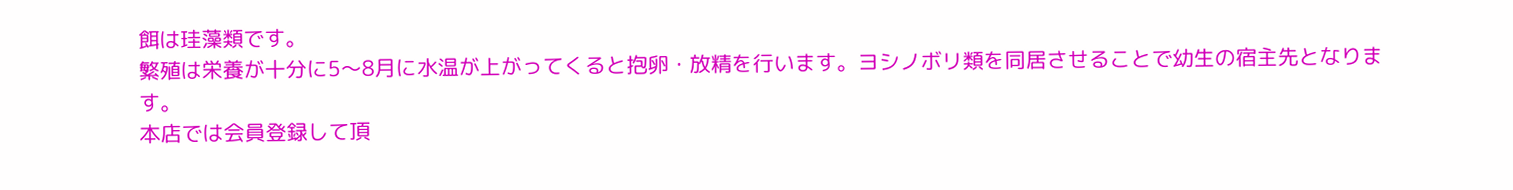餌は珪藻類です。
繁殖は栄養が十分に5〜8月に水温が上がってくると抱卵・放精を行います。ヨシノボリ類を同居させることで幼生の宿主先となります。
本店では会員登録して頂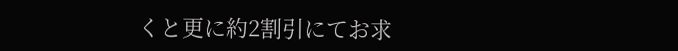くと更に約2割引にてお求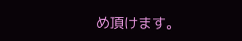め頂けます。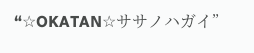“☆OKATAN☆ササノハガイ”